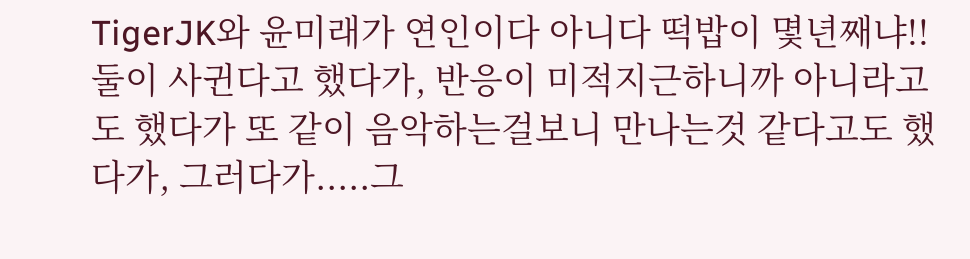TigerJK와 윤미래가 연인이다 아니다 떡밥이 몇년째냐!! 둘이 사귄다고 했다가, 반응이 미적지근하니까 아니라고도 했다가 또 같이 음악하는걸보니 만나는것 같다고도 했다가, 그러다가.....그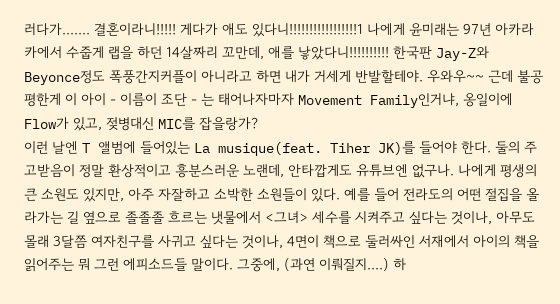러다가....... 결혼이라니!!!!! 게다가 애도 있다니!!!!!!!!!!!!!!!!!1 나에게 윤미래는 97년 아카라카에서 수줍게 랩을 하던 14살짜리 꼬만데, 애를 낳았다니!!!!!!!!!! 한국판 Jay-Z와 Beyonce정도 폭풍간지커플이 아니라고 하면 내가 거세게 반발할테야. 우와우~~ 근데 불공평한게 이 아이 - 이름이 조단 - 는 태어나자마자 Movement Family인거냐, 옹일이에 Flow가 있고, 젖병대신 MIC를 잡을랑가?
이런 날엔 T 앨범에 들어있는 La musique(feat. Tiher JK)를 들어야 한다. 둘의 주고받음이 정말 환상적이고 흥분스러운 노랜데, 안타깝게도 유튜브엔 없구나. 나에게 평생의 큰 소원도 있지만, 아주 자잘하고 소박한 소원들이 있다. 예를 들어 전라도의 어떤 절집을 올라가는 길 옆으로 졸졸졸 흐르는 냇물에서 <그녀> 세수를 시켜주고 싶다는 것이나, 아무도 몰래 3달쯤 여자친구를 사귀고 싶다는 것이나, 4면이 책으로 둘러싸인 서재에서 아이의 책을 읽어주는 뭐 그런 에피소드들 말이다. 그중에, (과연 이뤄질지....) 하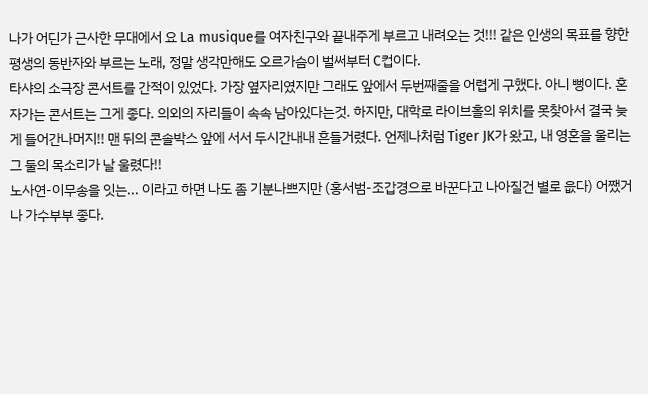나가 어딘가 근사한 무대에서 요 La musique를 여자친구와 끝내주게 부르고 내려오는 것!!! 같은 인생의 목표를 향한 평생의 동반자와 부르는 노래, 정말 생각만해도 오르가슴이 벌써부터 C컵이다.
타샤의 소극장 콘서트를 간적이 있었다. 가장 옆자리였지만 그래도 앞에서 두번째줄을 어렵게 구했다. 아니 뻥이다. 혼자가는 콘서트는 그게 좋다. 의외의 자리들이 속속 남아있다는것. 하지만, 대학로 라이브홀의 위치를 못찾아서 결국 늦게 들어간나머지!! 맨 뒤의 콘솔박스 앞에 서서 두시간내내 흔들거렸다. 언제나처럼 Tiger JK가 왔고, 내 영혼을 울리는 그 둘의 목소리가 날 울렸다!!
노사연-이무송을 잇는... 이라고 하면 나도 좀 기분나쁘지만 (홍서범-조갑경으로 바꾼다고 나아질건 별로 읎다) 어쨌거나 가수부부 좋다.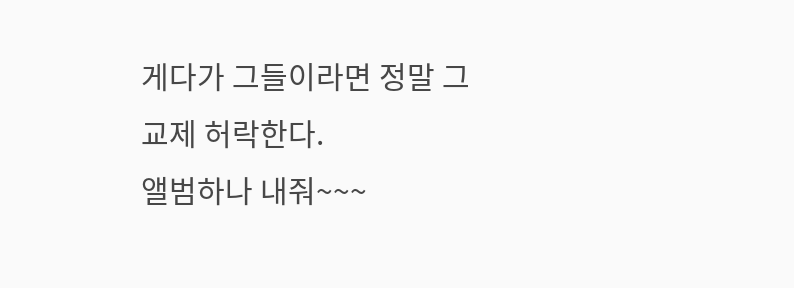게다가 그들이라면 정말 그 교제 허락한다.
앨범하나 내줘~~~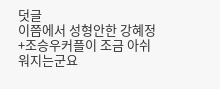덧글
이쯤에서 성형안한 강혜정+조승우커플이 조금 아쉬워지는군요